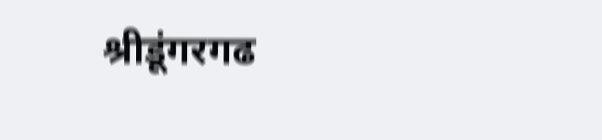श्रीडूंगरगढ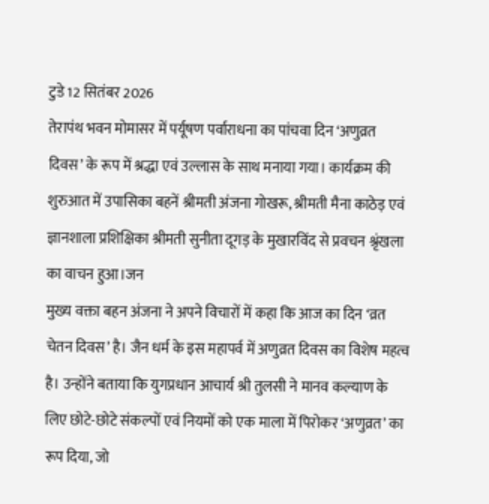टुडे 12 सितंबर 2026
तेरापंथ भवन मोमासर में पर्यूषण पर्वाराधना का पांचवा दिन ‘अणुव्रत दिवस’ के रूप में श्रद्धा एवं उल्लास के साथ मनाया गया। कार्यक्रम की शुरुआत में उपासिका बहनें श्रीमती अंजना गोखरू, श्रीमती मैना काठेड़ एवं ज्ञानशाला प्रशिक्षिका श्रीमती सुनीता दूगड़ के मुखारविंद से प्रवचन श्रृंखला का वाचन हुआ।जन
मुख्य वक्ता बहन अंजना ने अपने विचारों में कहा कि आज का दिन ‘व्रत चेतन दिवस’ है। जैन धर्म के इस महापर्व में अणुव्रत दिवस का विशेष महत्व है। उन्होंने बताया कि युगप्रधान आचार्य श्री तुलसी ने मानव कल्याण के लिए छोटे-छोटे संकल्पों एवं नियमों को एक माला में पिरोकर ‘अणुव्रत’ का रूप दिया, जो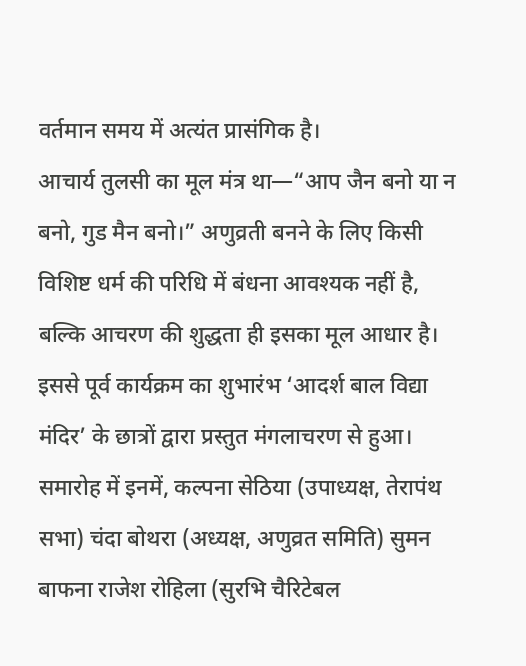वर्तमान समय में अत्यंत प्रासंगिक है।
आचार्य तुलसी का मूल मंत्र था—“आप जैन बनो या न बनो, गुड मैन बनो।” अणुव्रती बनने के लिए किसी विशिष्ट धर्म की परिधि में बंधना आवश्यक नहीं है, बल्कि आचरण की शुद्धता ही इसका मूल आधार है।
इससे पूर्व कार्यक्रम का शुभारंभ ‘आदर्श बाल विद्या मंदिर’ के छात्रों द्वारा प्रस्तुत मंगलाचरण से हुआ। समारोह में इनमें, कल्पना सेठिया (उपाध्यक्ष, तेरापंथ सभा) चंदा बोथरा (अध्यक्ष, अणुव्रत समिति) सुमन बाफना राजेश रोहिला (सुरभि चैरिटेबल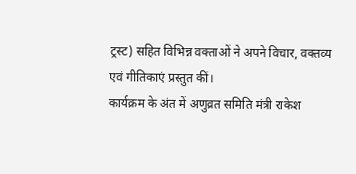ट्रस्ट) सहित विभिन्न वक्ताओं ने अपने विचार, वक्तव्य एवं गीतिकाएं प्रस्तुत कीं।
कार्यक्रम के अंत में अणुव्रत समिति मंत्री राकेश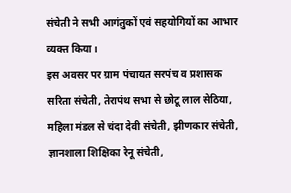संचेती ने सभी आगंतुकों एवं सहयोगियों का आभार व्यक्त किया।
इस अवसर पर ग्राम पंचायत सरपंच व प्रशासक सरिता संचेती, तेरापंथ सभा से छोटू लाल सेठिया, महिला मंडल से चंदा देवी संचेती, झीणकार संचेती, ज्ञानशाला शिक्षिका रेनू संचेती,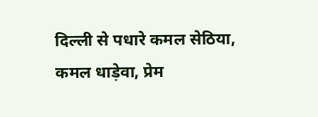दिल्ली से पधारे कमल सेठिया, कमल धाड़ेवा, प्रेम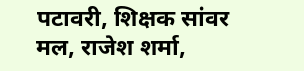पटावरी, शिक्षक सांवर मल, राजेश शर्मा,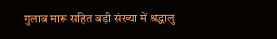गुलाब मारू सहित बड़ी संख्या में श्रद्धालु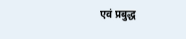एवं प्रबुद्ध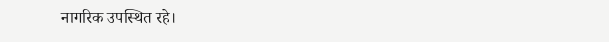नागरिक उपस्थित रहे।